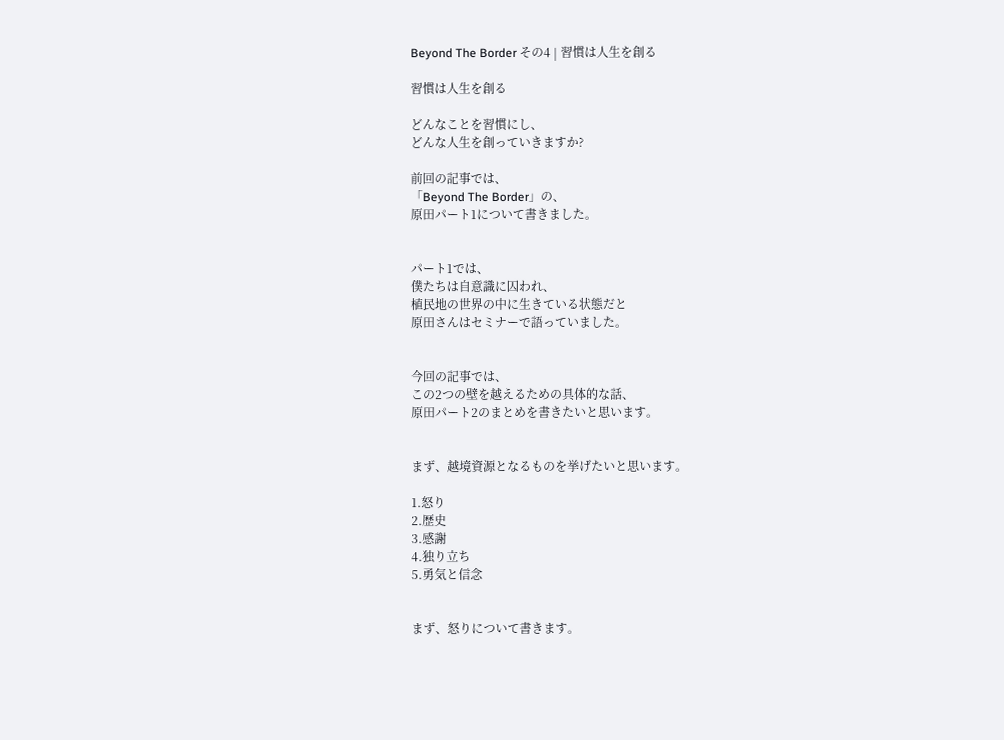Beyond The Border その4 | 習慣は人生を創る

習慣は人生を創る

どんなことを習慣にし、
どんな人生を創っていきますか?

前回の記事では、
「Beyond The Border」の、
原田パート1について書きました。


パート1では、
僕たちは自意識に囚われ、
植民地の世界の中に生きている状態だと
原田さんはセミナーで語っていました。


今回の記事では、
この2つの壁を越えるための具体的な話、
原田パート2のまとめを書きたいと思います。


まず、越境資源となるものを挙げたいと思います。

1.怒り
2.歴史
3.感謝
4.独り立ち
5.勇気と信念


まず、怒りについて書きます。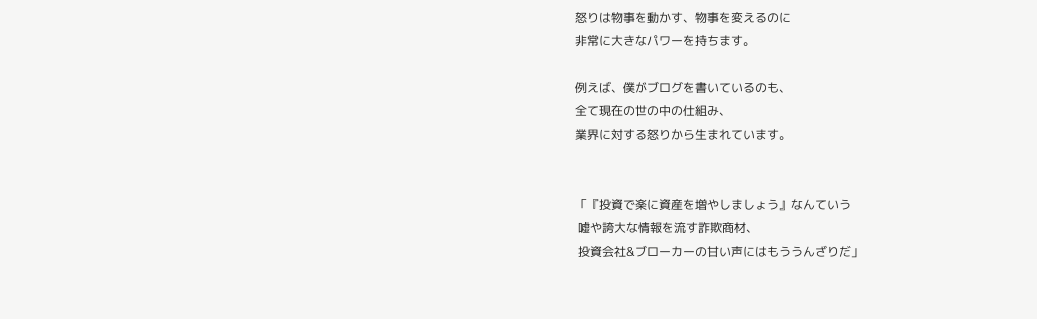怒りは物事を動かす、物事を変えるのに
非常に大きなパワーを持ちます。

例えば、僕がブログを書いているのも、
全て現在の世の中の仕組み、
業界に対する怒りから生まれています。


「『投資で楽に資産を増やしましょう』なんていう
 嘘や誇大な情報を流す詐欺商材、
 投資会社&ブローカーの甘い声にはもううんざりだ」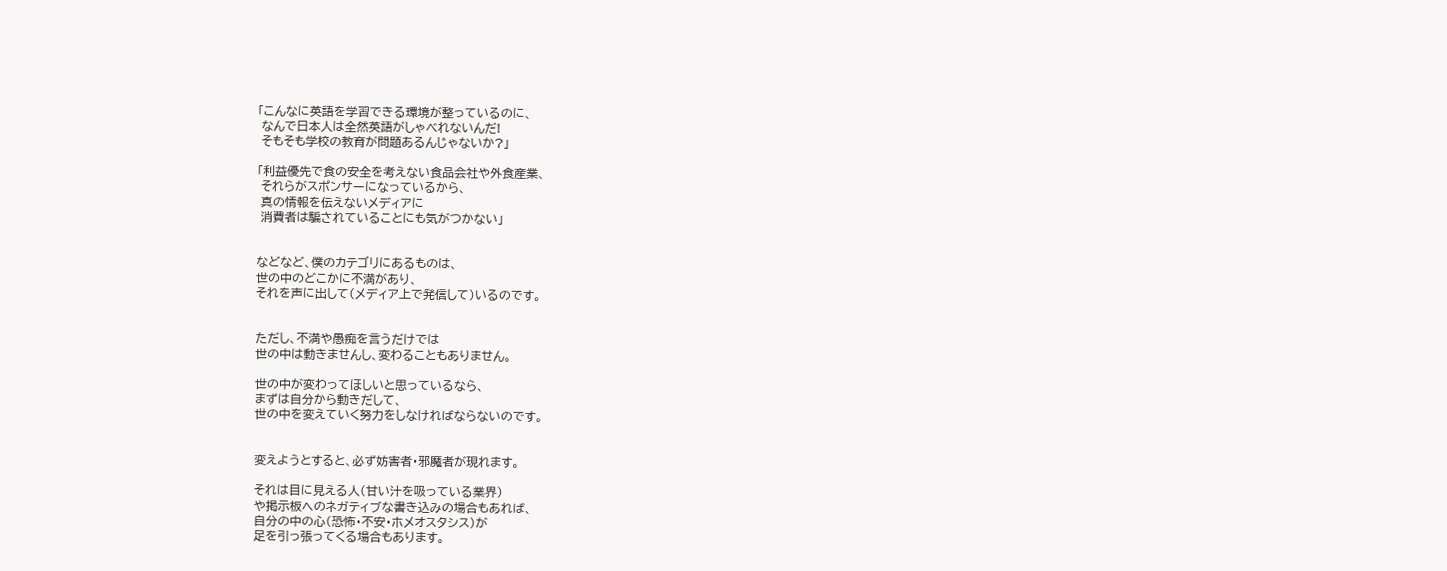「こんなに英語を学習できる環境が整っているのに、
 なんで日本人は全然英語がしゃべれないんだ!
 そもそも学校の教育が問題あるんじゃないか?」

「利益優先で食の安全を考えない食品会社や外食産業、
 それらがスポンサーになっているから、
 真の情報を伝えないメディアに
 消費者は騙されていることにも気がつかない」


などなど、僕のカテゴリにあるものは、
世の中のどこかに不満があり、
それを声に出して(メディア上で発信して)いるのです。


ただし、不満や愚痴を言うだけでは
世の中は動きませんし、変わることもありません。

世の中が変わってほしいと思っているなら、
まずは自分から動きだして、
世の中を変えていく努力をしなければならないのです。


変えようとすると、必ず妨害者・邪魔者が現れます。

それは目に見える人(甘い汁を吸っている業界)
や掲示板へのネガティブな書き込みの場合もあれば、
自分の中の心(恐怖・不安・ホメオスタシス)が
足を引っ張ってくる場合もあります。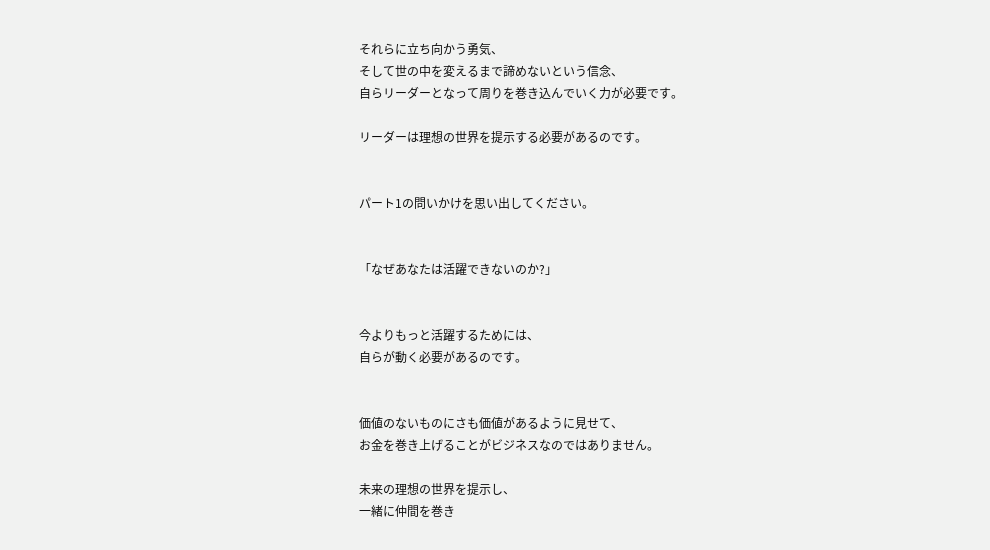それらに立ち向かう勇気、
そして世の中を変えるまで諦めないという信念、
自らリーダーとなって周りを巻き込んでいく力が必要です。

リーダーは理想の世界を提示する必要があるのです。


パート1の問いかけを思い出してください。


「なぜあなたは活躍できないのか?」


今よりもっと活躍するためには、
自らが動く必要があるのです。


価値のないものにさも価値があるように見せて、
お金を巻き上げることがビジネスなのではありません。

未来の理想の世界を提示し、
一緒に仲間を巻き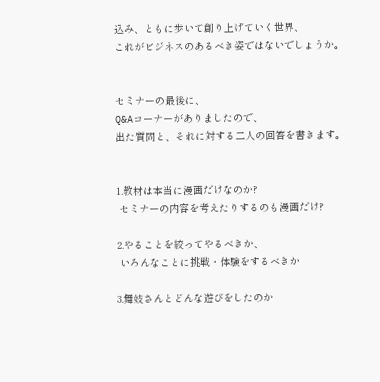込み、ともに歩いて創り上げていく世界、
これがビジネスのあるべき姿ではないでしょうか。


セミナーの最後に、
Q&Aコーナーがありましたので、
出た質問と、それに対する二人の回答を書きます。


1.教材は本当に漫画だけなのか?
 セミナーの内容を考えたりするのも漫画だけ?

2.やることを絞ってやるべきか、
 いろんなことに挑戦・体験をするべきか

3.舞妓さんとどんな遊びをしたのか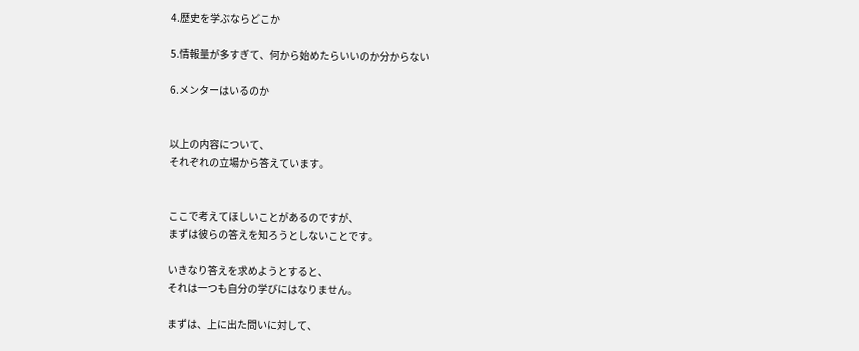4.歴史を学ぶならどこか

5.情報量が多すぎて、何から始めたらいいのか分からない

6.メンターはいるのか


以上の内容について、
それぞれの立場から答えています。


ここで考えてほしいことがあるのですが、
まずは彼らの答えを知ろうとしないことです。

いきなり答えを求めようとすると、
それは一つも自分の学びにはなりません。

まずは、上に出た問いに対して、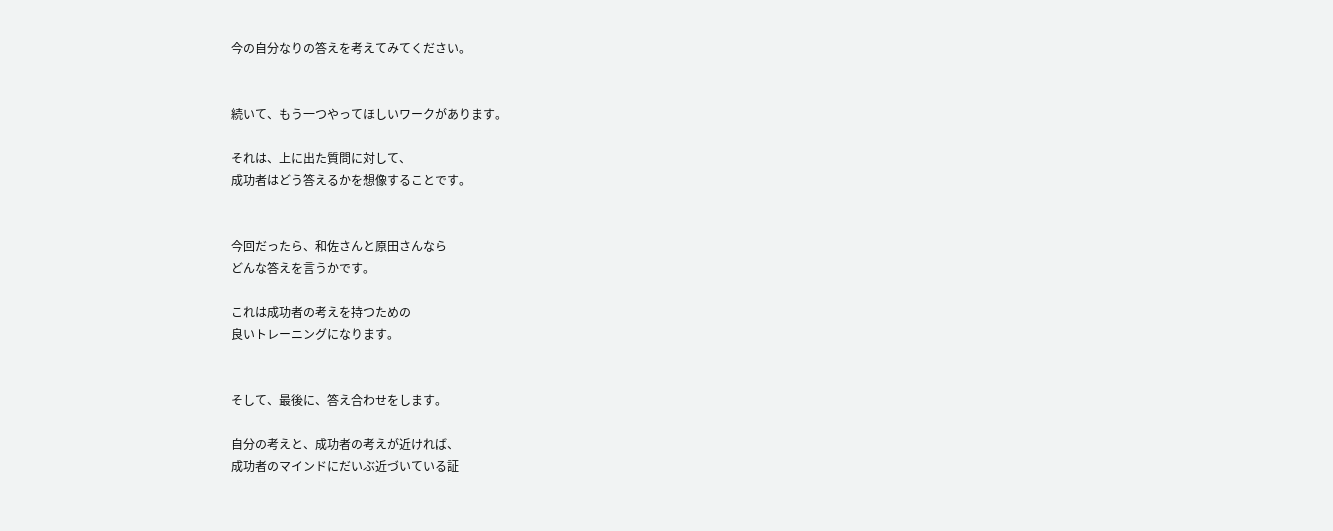今の自分なりの答えを考えてみてください。


続いて、もう一つやってほしいワークがあります。

それは、上に出た質問に対して、
成功者はどう答えるかを想像することです。


今回だったら、和佐さんと原田さんなら
どんな答えを言うかです。

これは成功者の考えを持つための
良いトレーニングになります。


そして、最後に、答え合わせをします。

自分の考えと、成功者の考えが近ければ、
成功者のマインドにだいぶ近づいている証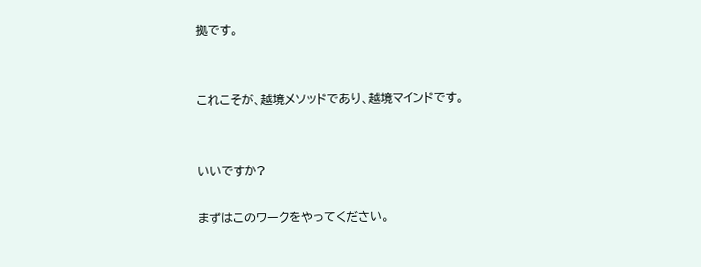拠です。


これこそが、越境メソッドであり、越境マインドです。


いいですか?

まずはこのワークをやってください。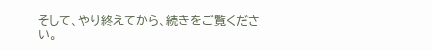そして、やり終えてから、続きをご覧ください。